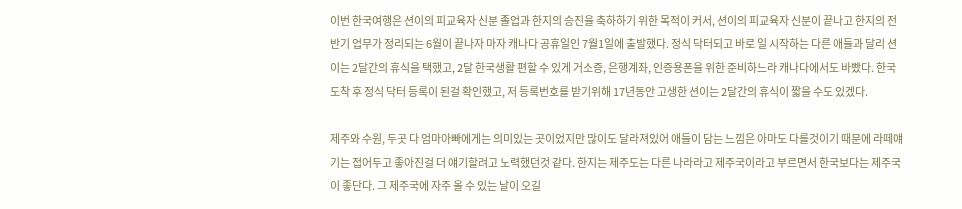이번 한국여행은 션이의 피교육자 신분 졸업과 한지의 승진을 축하하기 위한 목적이 커서, 션이의 피교육자 신분이 끝나고 한지의 전반기 업무가 정리되는 6월이 끝나자 마자 캐나다 공휴일인 7월1일에 출발했다. 정식 닥터되고 바로 일 시작하는 다른 애들과 달리 션이는 2달간의 휴식을 택했고, 2달 한국생활 편할 수 있게 거소증, 은행계좌, 인증용폰을 위한 준비하느라 캐나다에서도 바빴다. 한국 도착 후 정식 닥터 등록이 된걸 확인했고, 저 등록번호를 받기위해 17년동안 고생한 션이는 2달간의 휴식이 짧을 수도 있겠다.

제주와 수원, 두곳 다 엄마아빠에게는 의미있는 곳이었지만 많이도 달라져있어 애들이 담는 느낌은 아마도 다를것이기 때문에 라떼얘기는 접어두고 좋아진걸 더 얘기할려고 노력했던것 같다. 한지는 제주도는 다른 나라라고 제주국이라고 부르면서 한국보다는 제주국이 좋단다. 그 제주국에 자주 올 수 있는 날이 오길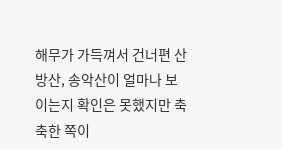해무가 가득껴서 건너편 산방산, 송악산이 얼마나 보이는지 확인은 못했지만 축축한 쪽이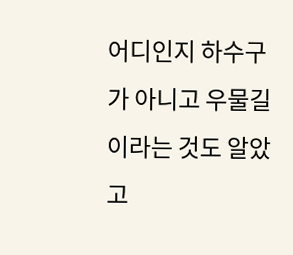어디인지 하수구가 아니고 우물길이라는 것도 알았고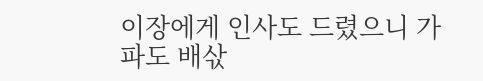이장에게 인사도 드렸으니 가파도 배삯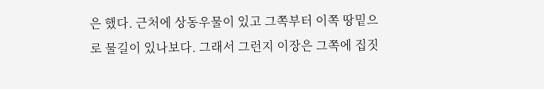은 했다. 근처에 상동우물이 있고 그쪽부터 이쪽 땅밑으로 물길이 있나보다. 그래서 그런지 이장은 그쪽에 집짓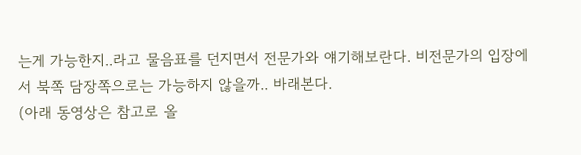는게 가능한지..라고 물음표를 던지면서 전문가와 얘기해보란다. 비전문가의 입장에서 북쪽 담장쪽으로는 가능하지 않을까.. 바래본다.
(아래 동영상은 참고로 올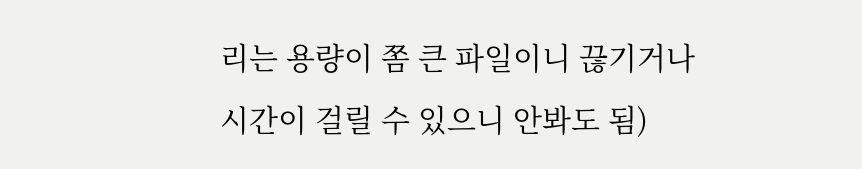리는 용량이 쫌 큰 파일이니 끊기거나 시간이 걸릴 수 있으니 안봐도 됨)